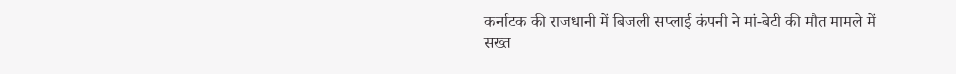कर्नाटक की राजधानी में बिजली सप्लाई कंपनी ने मां-बेटी की मौत मामले में सख्त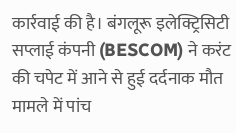कार्रवाई की है। बंगलूरू इलेक्ट्रिसिटी सप्लाई कंपनी (BESCOM) ने करंट की चपेट में आने से हुई दर्दनाक मौत मामले में पांच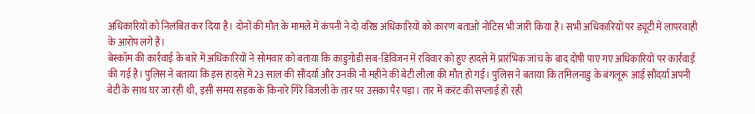अधिकारियों को निलंबित कर दिया है। दोनों की मौत के मामले में कंपनी ने दो वरिष्ठ अधिकारियों को कारण बताओ नोटिस भी जारी किया है। सभी अधिकारियों पर ड्यूटी में लापरवाही के आरोप लगे हैं।
बेस्कॉम की कार्रवाई के बारे में अधिकारियों ने सोमवार को बताया कि काडुगोडी सब-डिविजन में रविवार को हुए हादसे में प्रारंभिक जांच के बाद दोषी पाए गए अधिकारियों पर कार्रवाई की गई है। पुलिस ने बताया कि इस हादसे में 23 साल की सौंदर्या और उनकी नौ महीने की बेटी लीला की मौत हो गई। पुलिस ने बताया कि तमिलनाडु के बंगलूरू आई सौंदर्या अपनी बेटी के साथ घर जा रही थी, इसी समय सड़क के किनारे गिरे बिजली के तार पर उसका पैर पड़ा। तार में करंट की सप्लाई हो रही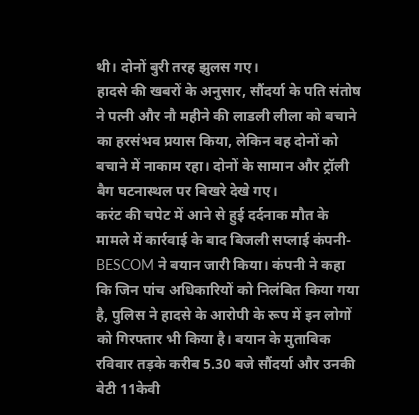थी। दोनों बुरी तरह झुलस गए।
हादसे की खबरों के अनुसार, सौंदर्या के पति संतोष ने पत्नी और नौ महीने की लाडली लीला को बचाने का हरसंभव प्रयास किया, लेकिन वह दोनों को बचाने में नाकाम रहा। दोनों के सामान और ट्रॉली बैग घटनास्थल पर बिखरे देखे गए।
करंट की चपेट में आने से हुई दर्दनाक मौत के मामले में कार्रवाई के बाद बिजली सप्लाई कंपनी- BESCOM ने बयान जारी किया। कंपनी ने कहा कि जिन पांच अधिकारियों को निलंबित किया गया है, पुलिस ने हादसे के आरोपी के रूप में इन लोगों को गिरफ्तार भी किया है। बयान के मुताबिक रविवार तड़के करीब 5.30 बजे सौंदर्या और उनकी बेटी 11केवी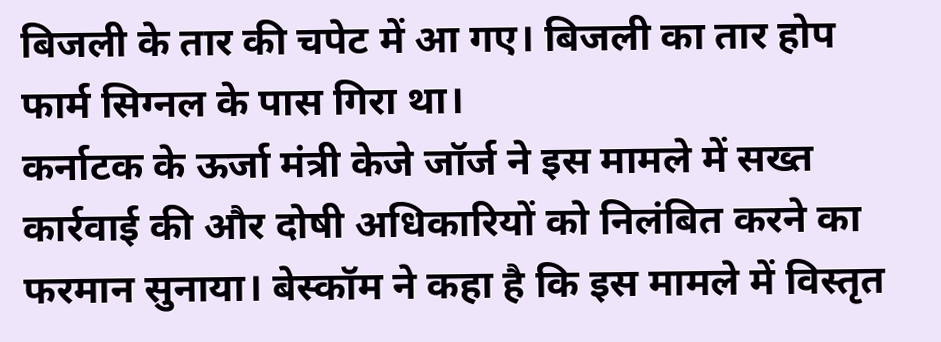बिजली के तार की चपेट में आ गए। बिजली का तार होप फार्म सिग्नल के पास गिरा था।
कर्नाटक के ऊर्जा मंत्री केजे जॉर्ज ने इस मामले में सख्त कार्रवाई की और दोषी अधिकारियों को निलंबित करने का फरमान सुनाया। बेस्कॉम ने कहा है कि इस मामले में विस्तृत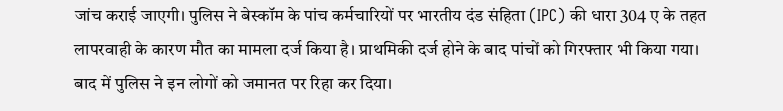जांच कराई जाएगी। पुलिस ने बेस्कॉम के पांच कर्मचारियों पर भारतीय दंड संहिता (IPC) की धारा 304 ए के तहत लापरवाही के कारण मौत का मामला दर्ज किया है। प्राथमिकी दर्ज होने के बाद पांचों को गिरफ्तार भी किया गया। बाद में पुलिस ने इन लोगों को जमानत पर रिहा कर दिया।